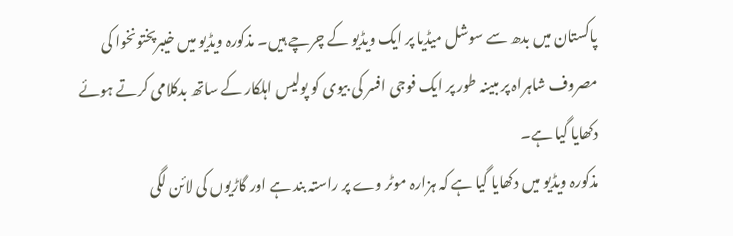پاکستان میں بدھ سے سوشل میڈیا پر ایک ویڈیو کے چرچے ہیں۔ مذکورہ ویڈیو میں خیبرپختونخوا کی مصروف شاہراہ پر مبینہ طور پر ایک فوجی افسر کی بیوی کو پولیس اہلکار کے ساتھ بدکلامی کرتے ہوئے دکھایا گیا ہے۔
مذکورہ ویڈیو میں دکھایا گیا ہے کہ ہزارہ موٹر وے پر راستہ بند ہے اور گاڑیوں کی لائن لگی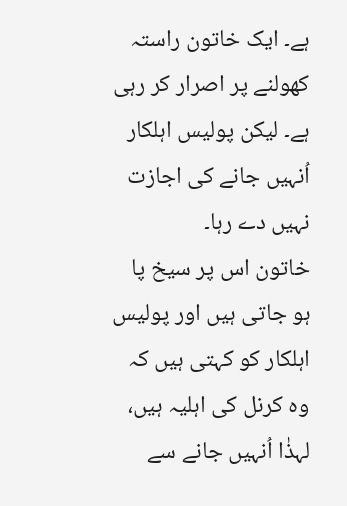ہے۔ ایک خاتون راستہ کھولنے پر اصرار کر رہی ہے۔ لیکن پولیس اہلکار اُنہیں جانے کی اجازت نہیں دے رہا۔
خاتون اس پر سیخ پا ہو جاتی ہیں اور پولیس اہلکار کو کہتی ہیں کہ وہ کرنل کی اہلیہ ہیں، لہذٰا اُنہیں جانے سے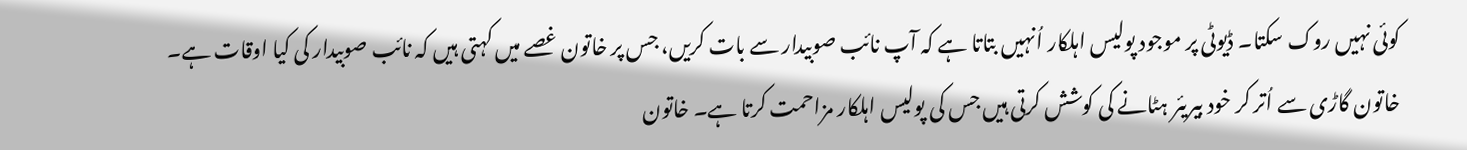کوئی نہیں روک سکتا۔ ڈیوٹی پر موجود پولیس اہلکار اُنہیں بتاتا ہے کہ آپ نائب صوبیدار سے بات کریں، جس پر خاتون غصے میں کہتی ہیں کہ نائب صوبیدار کی کیا اوقات ہے۔
خاتون گاڑی سے اُتر کر خود بیریئر ہٹانے کی کوشش کرتی ہیں جس کی پولیس اہلکار مزاحمت کرتا ہے۔ خاتون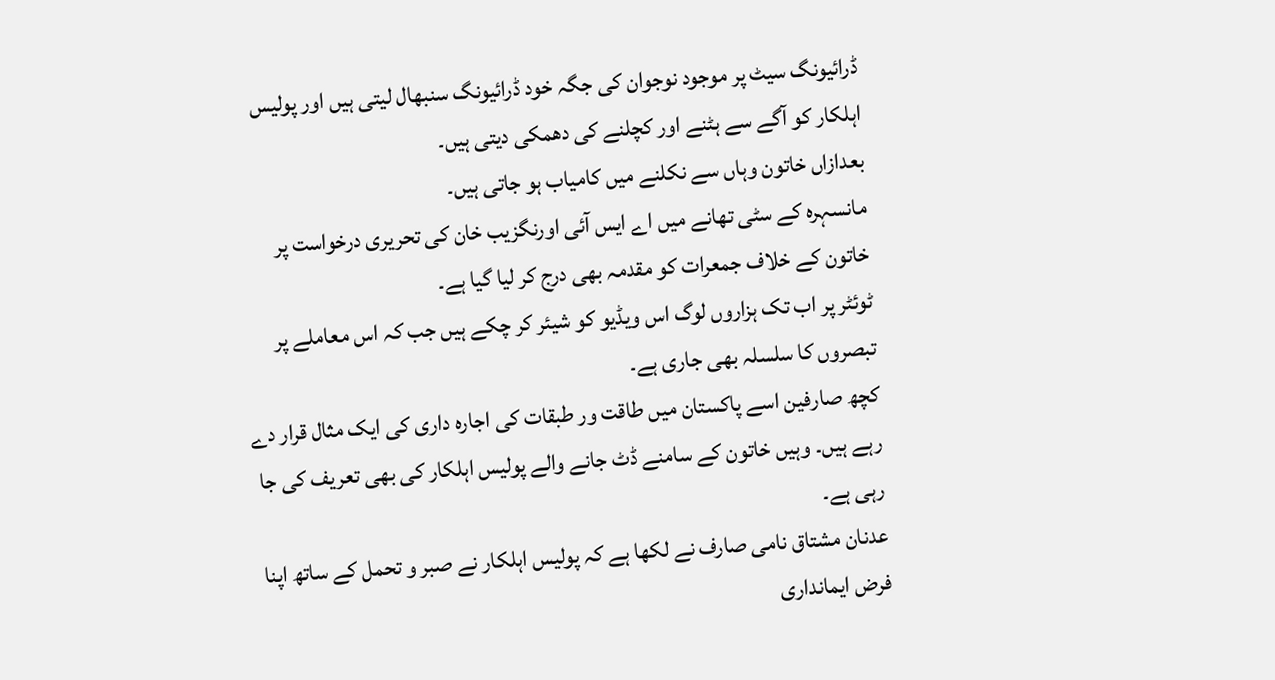ڈرائیونگ سیٹ پر موجود نوجوان کی جگہ خود ڈرائیونگ سنبھال لیتی ہیں اور پولیس اہلکار کو آگے سے ہٹنے اور کچلنے کی دھمکی دیتی ہیں۔
بعدازاں خاتون وہاں سے نکلنے میں کامیاب ہو جاتی ہیں۔
مانسہرہ کے سٹی تھانے میں اے ایس آئی اورنگزیب خان کی تحریری درخواست پر خاتون کے خلاف جمعرات کو مقدمہ بھی درج کر لیا گیا ہے۔
ٹوئٹر پر اب تک ہزاروں لوگ اس ویڈیو کو شیئر کر چکے ہیں جب کہ اس معاملے پر تبصروں کا سلسلہ بھی جاری ہے۔
کچھ صارفین اسے پاکستان میں طاقت ور طبقات کی اجارہ داری کی ایک مثال قرار دے رہے ہیں۔ وہیں خاتون کے سامنے ڈٹ جانے والے پولیس اہلکار کی بھی تعریف کی جا رہی ہے۔
عدنان مشتاق نامی صارف نے لکھا ہے کہ پولیس اہلکار نے صبر و تحمل کے ساتھ اپنا فرض ایمانداری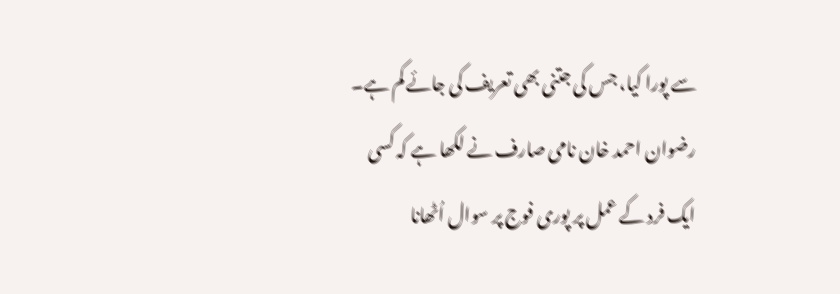سے پورا کیا، جس کی جتنی بھی تعریف کی جائے کم ہے۔
رضوان احمد خان نامی صارف نے لکھا ہے کہ کسی ایک فرد کے عمل پر پوری فوج پر سوال اُٹھانا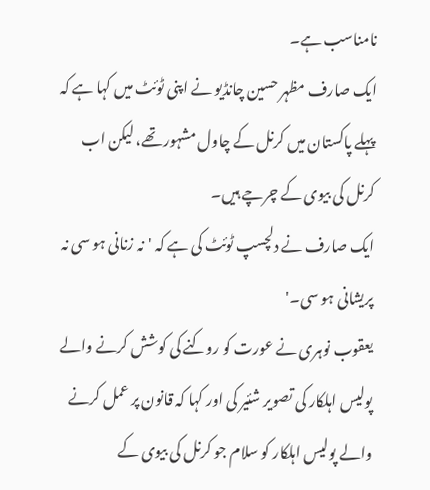نامناسب ہے۔
ایک صارف مظہر حسین چانڈیو نے اپنی ٹوئٹ میں کہا ہے کہ پہلے پاکستان میں کرنل کے چاول مشہور تھے، لیکن اب کرنل کی بیوی کے چرچے ہیں۔
ایک صارف نے دلچسپ ٹوئٹ کی ہے کہ 'نہ زنانی ہو سی نہ پریشانی ہو سی۔'
یعقوب نوہری نے عورت کو روکنے کی کوشش کرنے والے پولیس اہلکار کی تصویر شئیر کی اور کہا کہ قانون پر عمل کرنے والے پولیس اہلکار کو سلام جو کرنل کی بیوی کے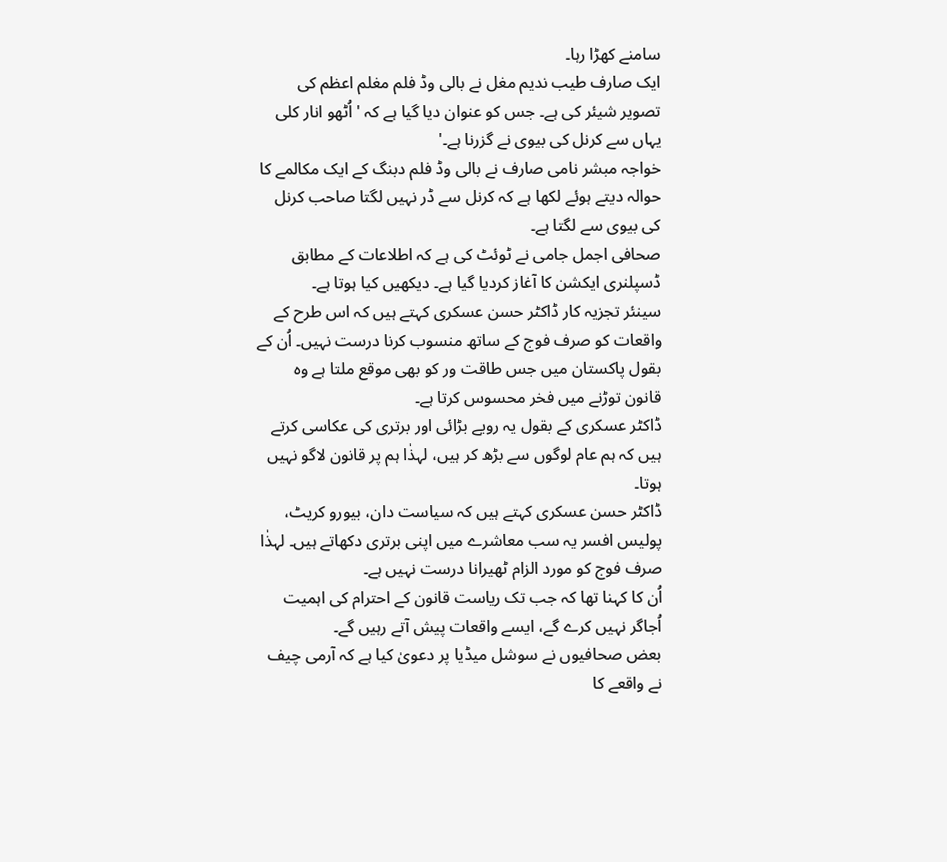سامنے کھڑا رہا۔
ایک صارف طیب ندیم مغل نے بالی وڈ فلم مغلم اعظم کی تصویر شیئر کی ہے۔ جس کو عنوان دیا گیا ہے کہ 'اُٹھو انار کلی یہاں سے کرنل کی بیوی نے گزرنا ہے۔'
خواجہ مبشر نامی صارف نے بالی وڈ فلم دبنگ کے ایک مکالمے کا حوالہ دیتے ہوئے لکھا ہے کہ کرنل سے ڈر نہیں لگتا صاحب کرنل کی بیوی سے لگتا ہے۔
صحافی اجمل جامی نے ٹوئٹ کی ہے کہ اطلاعات کے مطابق ڈسپلنری ایکشن کا آغاز کردیا گیا ہے۔ دیکھیں کیا ہوتا ہے۔
سینئر تجزیہ کار ڈاکٹر حسن عسکری کہتے ہیں کہ اس طرح کے واقعات کو صرف فوج کے ساتھ منسوب کرنا درست نہیں۔ اُن کے بقول پاکستان میں جس طاقت ور کو بھی موقع ملتا ہے وہ قانون توڑنے میں فخر محسوس کرتا ہے۔
ڈاکٹر عسکری کے بقول یہ رویے بڑائی اور برتری کی عکاسی کرتے ہیں کہ ہم عام لوگوں سے بڑھ کر ہیں، لہذٰا ہم پر قانون لاگو نہیں ہوتا۔
ڈاکٹر حسن عسکری کہتے ہیں کہ سیاست دان، بیورو کریٹ، پولیس افسر یہ سب معاشرے میں اپنی برتری دکھاتے ہیں۔ لہذٰا صرف فوج کو مورد الزام ٹھیرانا درست نہیں ہے۔
اُن کا کہنا تھا کہ جب تک ریاست قانون کے احترام کی اہمیت اُجاگر نہیں کرے گے، ایسے واقعات پیش آتے رہیں گے۔
بعض صحافیوں نے سوشل میڈیا پر دعویٰ کیا ہے کہ آرمی چیف نے واقعے کا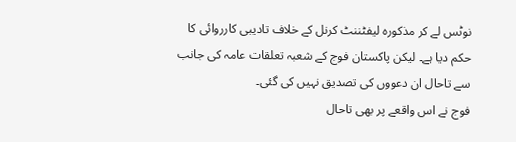نوٹس لے کر مذکورہ لیفٹننٹ کرنل کے خلاف تادیبی کارروائی کا حکم دیا ہے۔ لیکن پاکستان فوج کے شعبہ تعلقات عامہ کی جانب سے تاحال ان دعووں کی تصدیق نہیں کی گئی۔
فوج نے اس واقعے پر بھی تاحال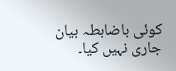کوئی باضابطہ بیان جاری نہیں کیا۔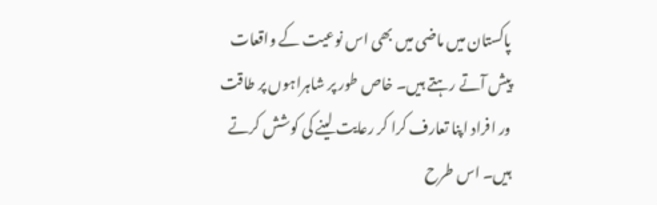پاکستان میں ماضی میں بھی اس نوعیت کے واقعات پیش آتے رہتے ہیں۔ خاص طور پر شاہراہوں پر طاقت ور افراد اپنا تعارف کرا کر رعایت لینے کی کوشش کرتے ہیں۔ اس طرح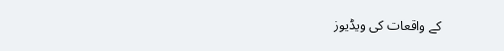کے واقعات کی ویڈیوز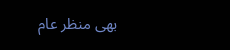بھی منظر عام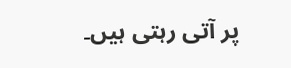پر آتی رہتی ہیں۔